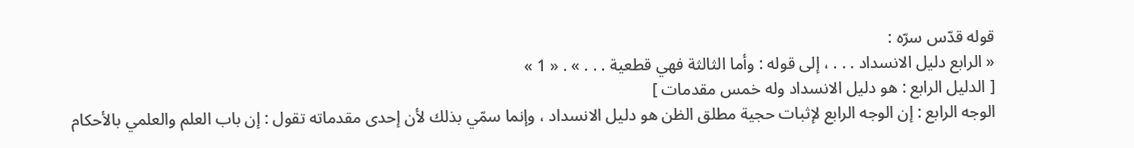قوله قدّس سرّه :
« الرابع دليل الانسداد . . . ، إلى قوله : وأما الثالثة فهي قطعية . . . » . « 1 »
[ الدليل الرابع : هو دليل الانسداد وله خمس مقدمات ]
الوجه الرابع : إن الوجه الرابع لإثبات حجية مطلق الظن هو دليل الانسداد ، وإنما سمّي بذلك لأن إحدى مقدماته تقول : إن باب العلم والعلمي بالأحكام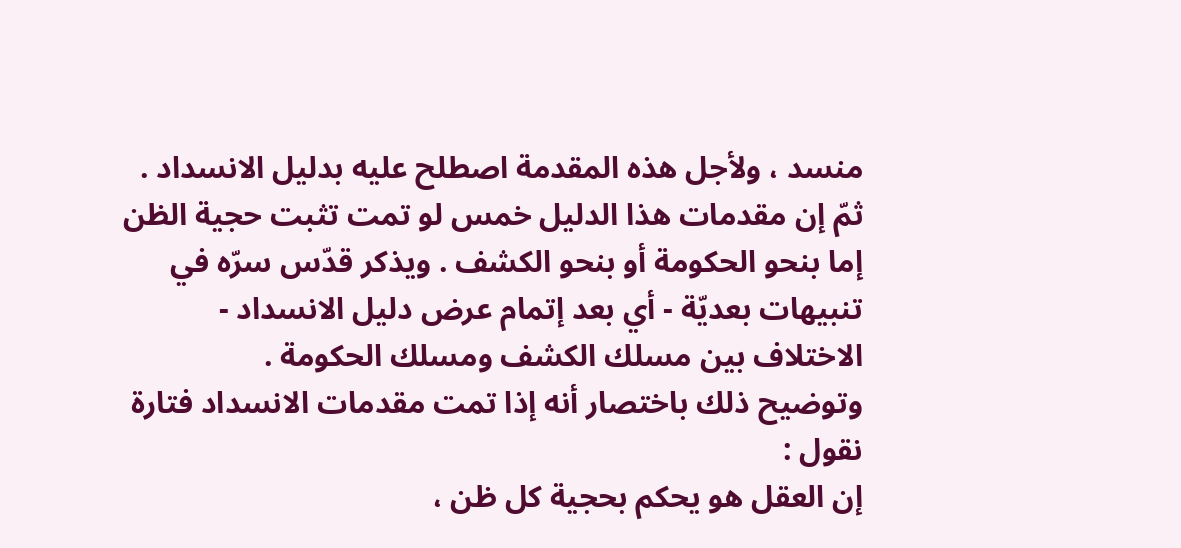منسد ، ولأجل هذه المقدمة اصطلح عليه بدليل الانسداد .
ثمّ إن مقدمات هذا الدليل خمس لو تمت تثبت حجية الظن إما بنحو الحكومة أو بنحو الكشف . ويذكر قدّس سرّه في تنبيهات بعديّة - أي بعد إتمام عرض دليل الانسداد - الاختلاف بين مسلك الكشف ومسلك الحكومة .
وتوضيح ذلك باختصار أنه إذا تمت مقدمات الانسداد فتارة نقول :
إن العقل هو يحكم بحجية كل ظن ،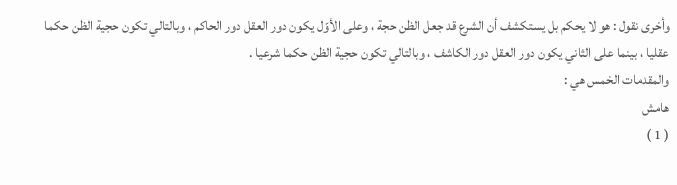وأخرى نقول : هو لا يحكم بل يستكشف أن الشرع قد جعل الظن حجة ، وعلى الأوّل يكون دور العقل دور الحاكم ، وبالتالي تكون حجية الظن حكما عقليا ، بينما على الثاني يكون دور العقل دور الكاشف ، وبالتالي تكون حجية الظن حكما شرعيا .
والمقدمات الخمس هي :
هامش
( 1 )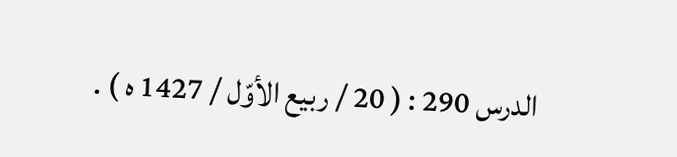الدرس 290 : ( 20 / ربيع الأوّل / 1427 ه ) .